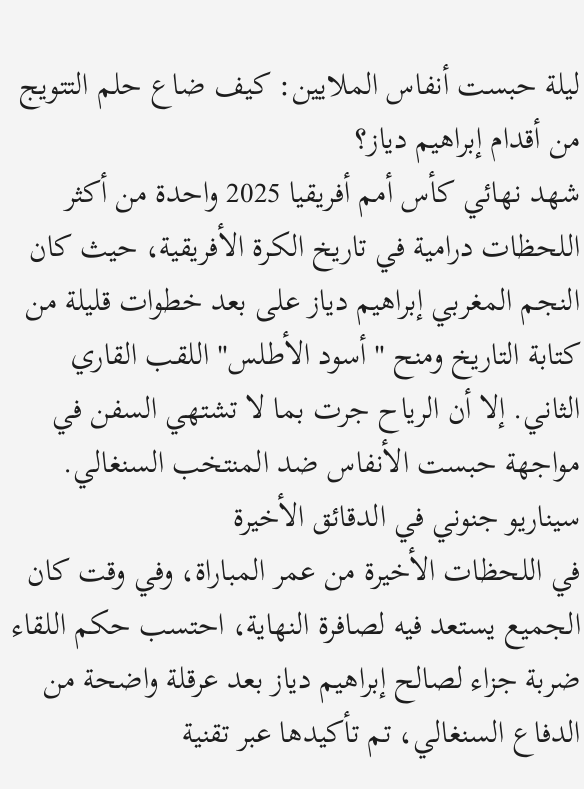ليلة حبست أنفاس الملايين: كيف ضاع حلم التتويج من أقدام إبراهيم دياز؟
شهد نهائي كأس أمم أفريقيا 2025 واحدة من أكثر اللحظات درامية في تاريخ الكرة الأفريقية، حيث كان النجم المغربي إبراهيم دياز على بعد خطوات قليلة من كتابة التاريخ ومنح "أسود الأطلس" اللقب القاري الثاني. إلا أن الرياح جرت بما لا تشتهي السفن في مواجهة حبست الأنفاس ضد المنتخب السنغالي.
سيناريو جنوني في الدقائق الأخيرة
في اللحظات الأخيرة من عمر المباراة، وفي وقت كان الجميع يستعد فيه لصافرة النهاية، احتسب حكم اللقاء ضربة جزاء لصالح إبراهيم دياز بعد عرقلة واضحة من الدفاع السنغالي، تم تأكيدها عبر تقنية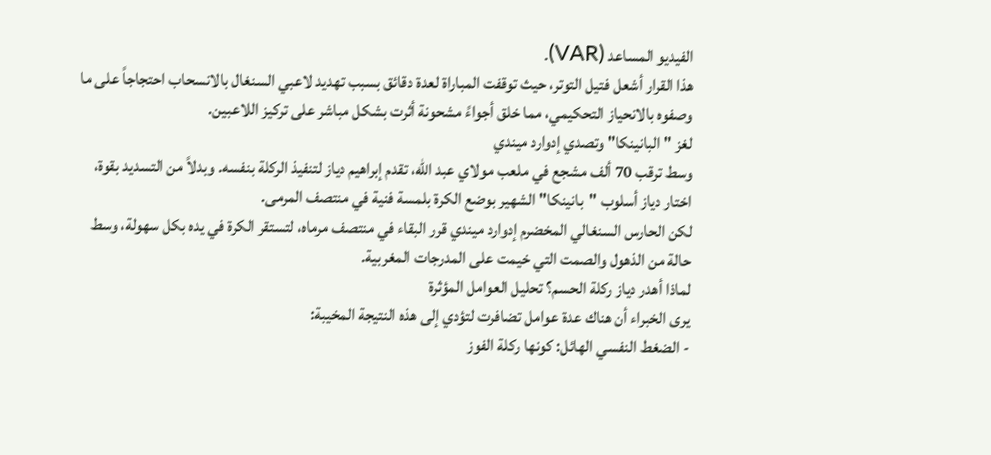الفيديو المساعد (VAR).
هذا القرار أشعل فتيل التوتر، حيث توقفت المباراة لعدة دقائق بسبب تهديد لاعبي السنغال بالانسحاب احتجاجاً على ما وصفوه بالانحياز التحكيمي، مما خلق أجواءً مشحونة أثرت بشكل مباشر على تركيز اللاعبين.
لغز "البانينكا" وتصدي إدوارد ميندي
وسط ترقب 70 ألف مشجع في ملعب مولاي عبد الله، تقدم إبراهيم دياز لتنفيذ الركلة بنفسه. وبدلاً من التسديد بقوة، اختار دياز أسلوب "بانينكا" الشهير بوضع الكرة بلمسة فنية في منتصف المرمى.
لكن الحارس السنغالي المخضرم إدوارد ميندي قرر البقاء في منتصف مرماه، لتستقر الكرة في يده بكل سهولة، وسط حالة من الذهول والصمت التي خيمت على المدرجات المغربية.
لماذا أهدر دياز ركلة الحسم؟ تحليل العوامل المؤثرة
يرى الخبراء أن هناك عدة عوامل تضافرت لتؤدي إلى هذه النتيجة المخيبة:
- الضغط النفسي الهائل: كونها ركلة الفوز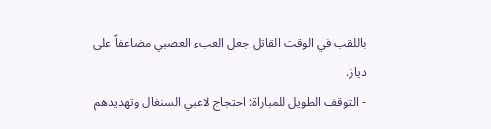باللقب في الوقت القاتل جعل العبء العصبي مضاعفاً على دياز.
- التوقف الطويل للمباراة: احتجاج لاعبي السنغال وتهديدهم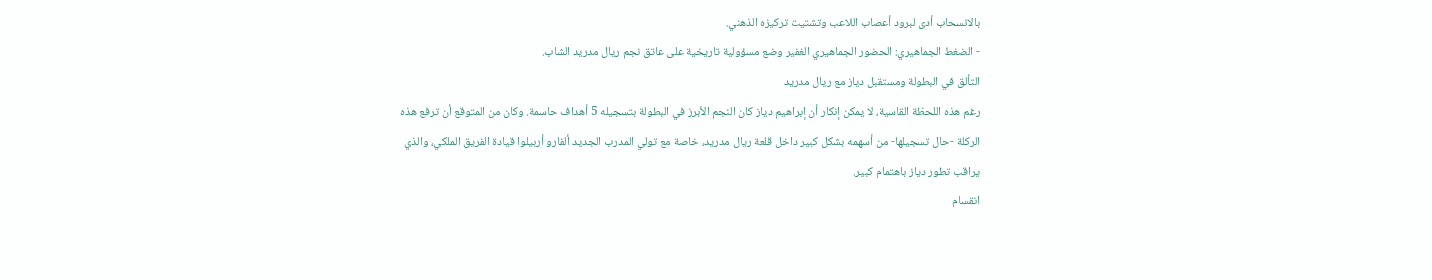بالانسحاب أدى لبرود أعصاب اللاعب وتشتيت تركيزه الذهني.
- الضغط الجماهيري: الحضور الجماهيري الغفير وضع مسؤولية تاريخية على عاتق نجم ريال مدريد الشاب.
التألق في البطولة ومستقبل دياز مع ريال مدريد
رغم هذه اللحظة القاسية، لا يمكن إنكار أن إبراهيم دياز كان النجم الأبرز في البطولة بتسجيله 5 أهداف حاسمة. وكان من المتوقع أن ترفع هذه الركلة -حال تسجيلها- من أسهمه بشكل كبير داخل قلعة ريال مدريد، خاصة مع تولي المدرب الجديد ألفارو أربيلوا قيادة الفريق الملكي، والذي يراقب تطور دياز باهتمام كبير.
انقسام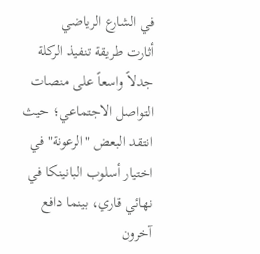في الشارع الرياضي
أثارت طريقة تنفيذ الركلة جدلاً واسعاً على منصات التواصل الاجتماعي؛ حيث انتقد البعض "الرعونة" في اختيار أسلوب البانينكا في نهائي قاري، بينما دافع آخرون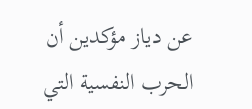عن دياز مؤكدين أن الحرب النفسية التي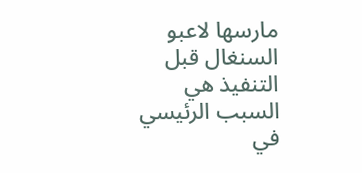مارسها لاعبو السنغال قبل التنفيذ هي السبب الرئيسي في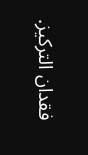فقدان التركيز.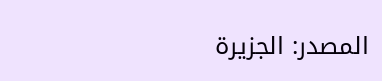المصدر: الجزيرة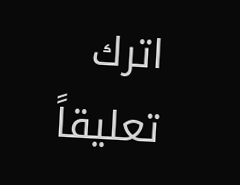اترك تعليقاً